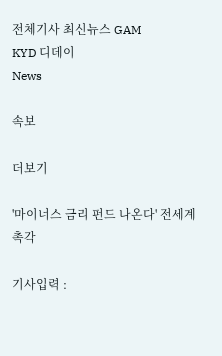전체기사 최신뉴스 GAM
KYD 디데이
News

속보

더보기

'마이너스 금리 펀드 나온다' 전세계 촉각

기사입력 :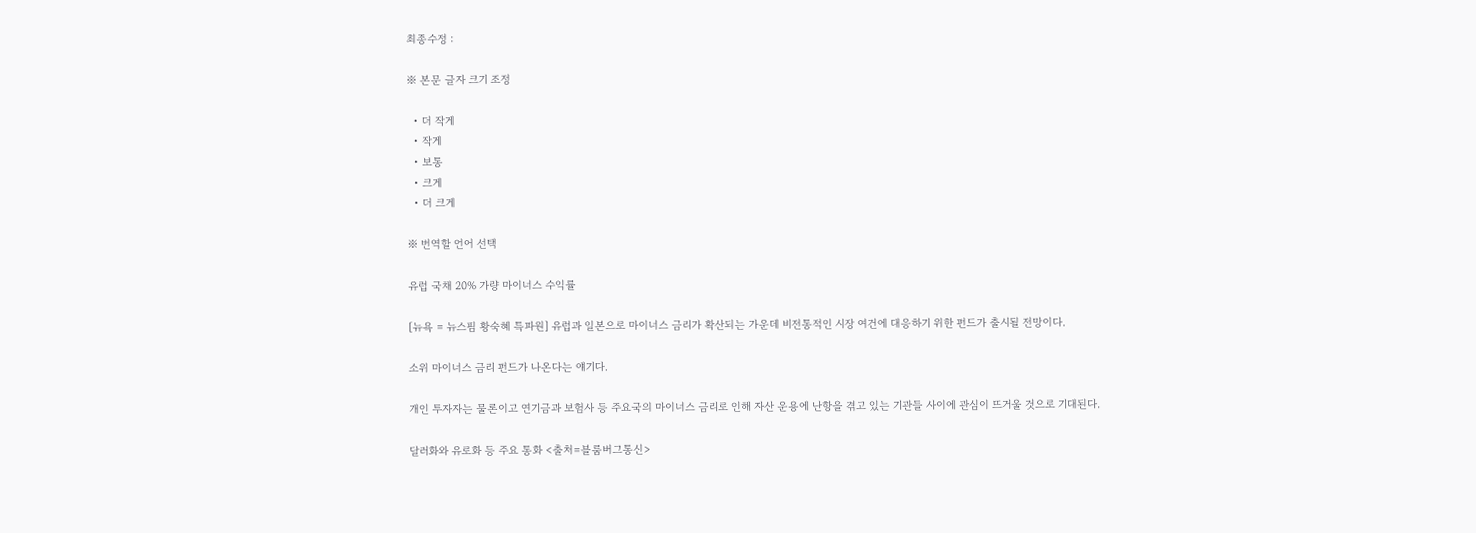최종수정 :

※ 본문 글자 크기 조정

  • 더 작게
  • 작게
  • 보통
  • 크게
  • 더 크게

※ 번역할 언어 선택

유럽 국채 20% 가량 마이너스 수익률

[뉴욕 = 뉴스핌 황숙혜 특파원] 유럽과 일본으로 마이너스 금리가 확산되는 가운데 비전통적인 시장 여건에 대응하기 위한 펀드가 출시될 전망이다.

소위 마이너스 금리 펀드가 나온다는 얘기다.

개인 투자자는 물론이고 연기금과 보험사 등 주요국의 마이너스 금리로 인해 자산 운용에 난항을 겪고 있는 기관들 사이에 관심이 뜨거울 것으로 기대된다.

달러화와 유로화 등 주요 통화 <출처=블룸버그통신>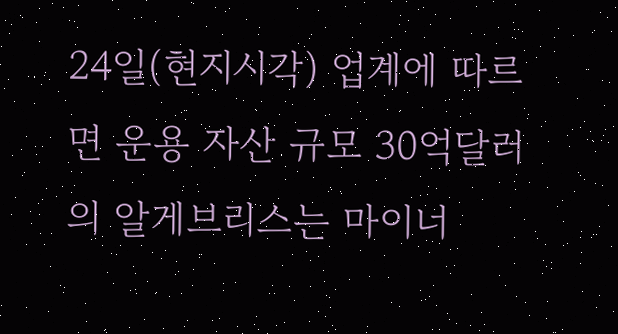24일(현지시각) 업계에 따르면 운용 자산 규모 30억달러의 알게브리스는 마이너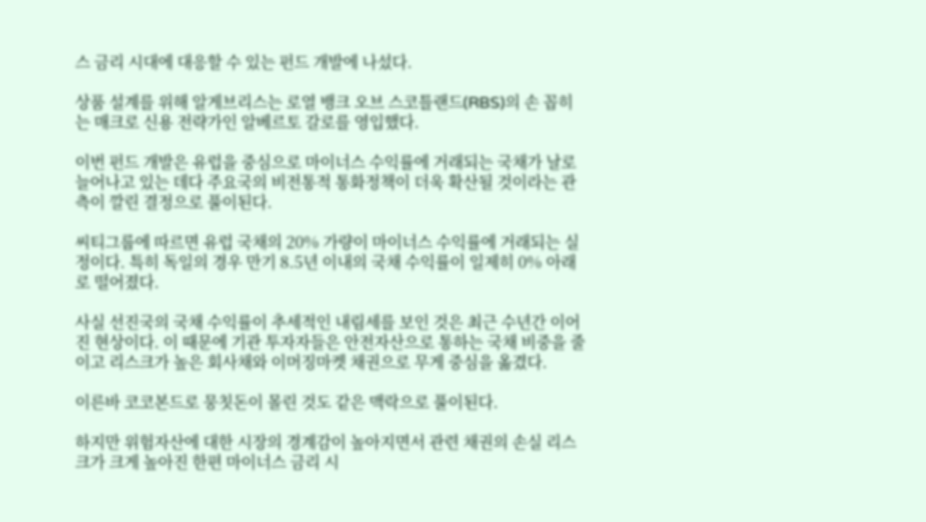스 금리 시대에 대응할 수 있는 펀드 개발에 나섰다.

상품 설계를 위해 알게브리스는 로열 뱅크 오브 스코틀랜드(RBS)의 손 꼽히는 매크로 신용 전략가인 알베르토 갈로를 영입했다.

이번 펀드 개발은 유럽을 중심으로 마이너스 수익률에 거래되는 국채가 날로 늘어나고 있는 데다 주요국의 비전통적 통화정책이 더욱 확산될 것이라는 관측이 깔린 결정으로 풀이된다.

씨티그룹에 따르면 유럽 국채의 20% 가량이 마이너스 수익률에 거래되는 실정이다. 특히 독일의 경우 만기 8.5년 이내의 국채 수익률이 일제히 0% 아래로 떨어졌다.

사실 선진국의 국채 수익률이 추세적인 내림세를 보인 것은 최근 수년간 이어진 현상이다. 이 때문에 기관 투자자들은 안전자산으로 통하는 국채 비중을 줄이고 리스크가 높은 회사채와 이머징마켓 채권으로 무게 중심을 옮겼다.

이른바 코코본드로 뭉칫돈이 몰린 것도 같은 맥락으로 풀이된다.

하지만 위험자산에 대한 시장의 경계감이 높아지면서 관련 채권의 손실 리스크가 크게 높아진 한편 마이너스 금리 시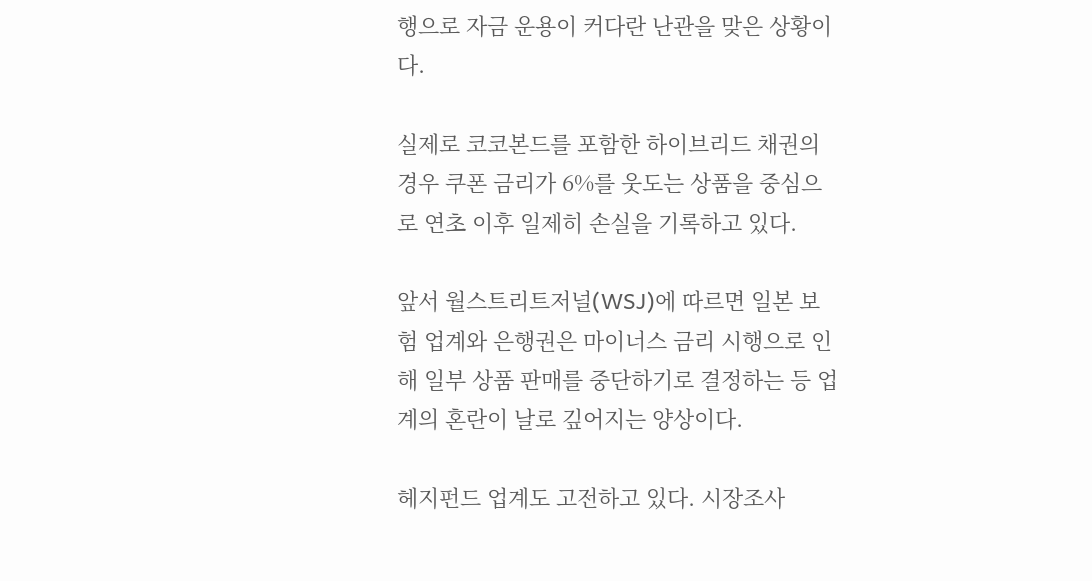행으로 자금 운용이 커다란 난관을 맞은 상황이다.

실제로 코코본드를 포함한 하이브리드 채권의 경우 쿠폰 금리가 6%를 웃도는 상품을 중심으로 연초 이후 일제히 손실을 기록하고 있다.

앞서 월스트리트저널(WSJ)에 따르면 일본 보험 업계와 은행권은 마이너스 금리 시행으로 인해 일부 상품 판매를 중단하기로 결정하는 등 업계의 혼란이 날로 깊어지는 양상이다.

헤지펀드 업계도 고전하고 있다. 시장조사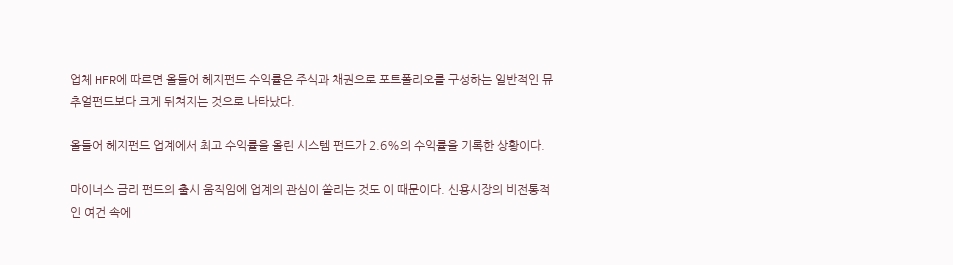업체 HFR에 따르면 올들어 헤지펀드 수익률은 주식과 채권으로 포트폴리오를 구성하는 일반적인 뮤추얼펀드보다 크게 뒤쳐지는 것으로 나타났다.

올들어 헤지펀드 업계에서 최고 수익률을 올린 시스템 펀드가 2.6%의 수익률을 기록한 상황이다.

마이너스 금리 펀드의 출시 움직임에 업계의 관심이 쏠리는 것도 이 때문이다. 신용시장의 비전통적인 여건 속에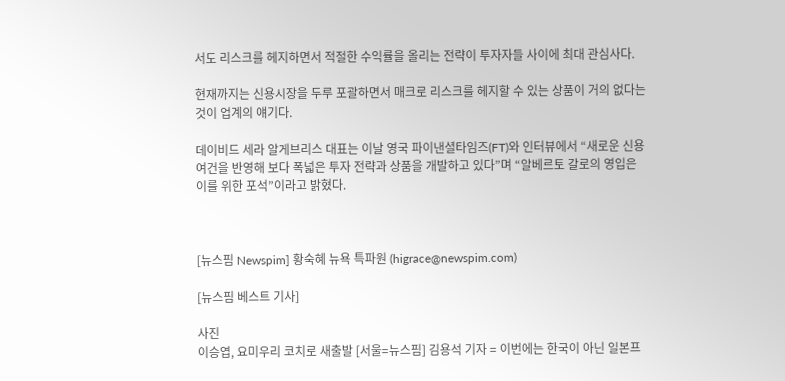서도 리스크를 헤지하면서 적절한 수익률을 올리는 전략이 투자자들 사이에 최대 관심사다.

현재까지는 신용시장을 두루 포괄하면서 매크로 리스크를 헤지할 수 있는 상품이 거의 없다는 것이 업계의 얘기다.

데이비드 세라 알게브리스 대표는 이날 영국 파이낸셜타임즈(FT)와 인터뷰에서 “새로운 신용 여건을 반영해 보다 폭넓은 투자 전략과 상품을 개발하고 있다”며 “알베르토 갈로의 영입은 이를 위한 포석”이라고 밝혔다.



[뉴스핌 Newspim] 황숙혜 뉴욕 특파원 (higrace@newspim.com)

[뉴스핌 베스트 기사]

사진
이승엽, 요미우리 코치로 새출발 [서울=뉴스핌] 김용석 기자 = 이번에는 한국이 아닌 일본프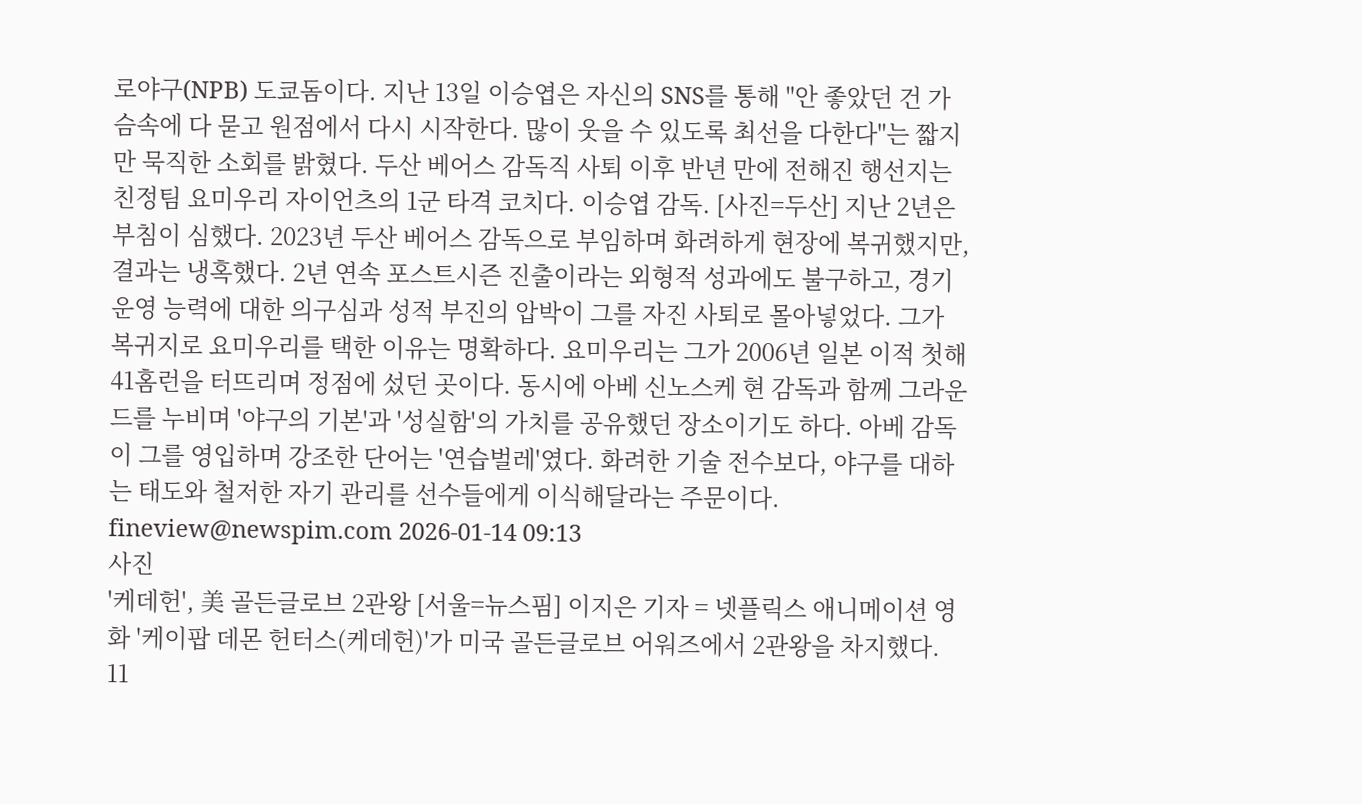로야구(NPB) 도쿄돔이다. 지난 13일 이승엽은 자신의 SNS를 통해 "안 좋았던 건 가슴속에 다 묻고 원점에서 다시 시작한다. 많이 웃을 수 있도록 최선을 다한다"는 짧지만 묵직한 소회를 밝혔다. 두산 베어스 감독직 사퇴 이후 반년 만에 전해진 행선지는 친정팀 요미우리 자이언츠의 1군 타격 코치다. 이승엽 감독. [사진=두산] 지난 2년은 부침이 심했다. 2023년 두산 베어스 감독으로 부임하며 화려하게 현장에 복귀했지만, 결과는 냉혹했다. 2년 연속 포스트시즌 진출이라는 외형적 성과에도 불구하고, 경기 운영 능력에 대한 의구심과 성적 부진의 압박이 그를 자진 사퇴로 몰아넣었다. 그가 복귀지로 요미우리를 택한 이유는 명확하다. 요미우리는 그가 2006년 일본 이적 첫해 41홈런을 터뜨리며 정점에 섰던 곳이다. 동시에 아베 신노스케 현 감독과 함께 그라운드를 누비며 '야구의 기본'과 '성실함'의 가치를 공유했던 장소이기도 하다. 아베 감독이 그를 영입하며 강조한 단어는 '연습벌레'였다. 화려한 기술 전수보다, 야구를 대하는 태도와 철저한 자기 관리를 선수들에게 이식해달라는 주문이다.   fineview@newspim.com 2026-01-14 09:13
사진
'케데헌', 美 골든글로브 2관왕 [서울=뉴스핌] 이지은 기자 = 넷플릭스 애니메이션 영화 '케이팝 데몬 헌터스(케데헌)'가 미국 골든글로브 어워즈에서 2관왕을 차지했다. 11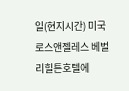일(현지시간) 미국 로스앤젤레스 베벌리힐튼호텔에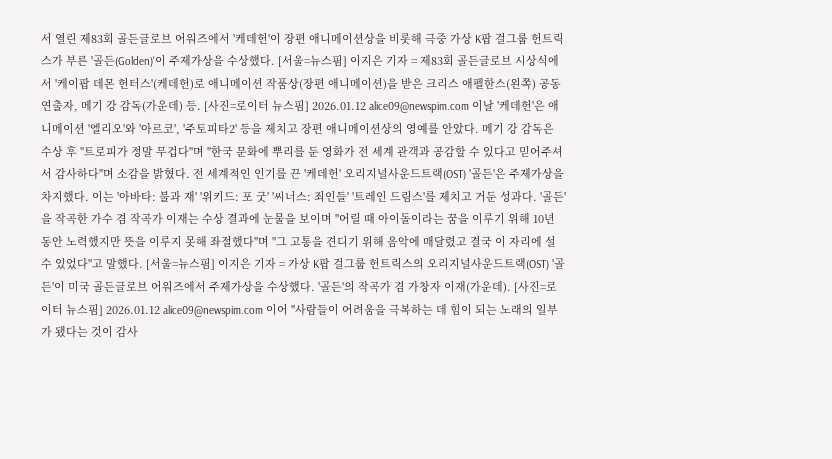서 열린 제83회 골든글로브 어워즈에서 '케데헌'이 장편 애니메이션상을 비롯해 극중 가상 K팝 걸그룹 헌트릭스가 부른 '골든(Golden)'이 주제가상을 수상했다. [서울=뉴스핌] 이지은 기자 = 제83회 골든글로브 시상식에서 '케이팝 데몬 헌터스'(케데헌)로 애니메이션 작품상(장편 애니메이션)을 받은 크리스 애펠한스(왼쪽) 공동 연출자, 메기 강 감독(가운데) 등. [사진=로이터 뉴스핌] 2026.01.12 alice09@newspim.com 이날 '케데헌'은 애니메이션 '엘리오'와 '아르코', '주토피타2' 등을 제치고 장편 애니메이션상의 영예를 안았다. 메기 강 감독은 수상 후 "트로피가 정말 무겁다"며 "한국 문화에 뿌리를 둔 영화가 전 세계 관객과 공감할 수 있다고 믿어주셔서 감사하다"며 소감을 밝혔다. 전 세계적인 인기를 끈 '케데헌' 오리지널사운드트랙(OST) '골든'은 주제가상을 차지했다. 이는 '아바타: 불과 재' '위키드: 포 굿' '씨너스: 죄인들' '트레인 드림스'를 제치고 거둔 성과다. '골든'을 작곡한 가수 겸 작곡가 이재는 수상 결과에 눈물을 보이며 "어릴 때 아이돌이라는 꿈을 이루기 위해 10년 동안 노력했지만 뜻을 이루지 못해 좌절했다"며 "그 고통을 견디기 위해 음악에 매달렸고 결국 이 자리에 설 수 있었다"고 말했다. [서울=뉴스핌] 이지은 기자 = 가상 K팝 걸그룹 헌트릭스의 오리지널사운드트랙(OST) '골든'이 미국 골든글로브 어워즈에서 주제가상을 수상했다. '골든'의 작곡가 겸 가창자 이재(가운데). [사진=로이터 뉴스핌] 2026.01.12 alice09@newspim.com 이어 "사람들이 어려움을 극복하는 데 힘이 되는 노래의 일부가 됐다는 것이 감사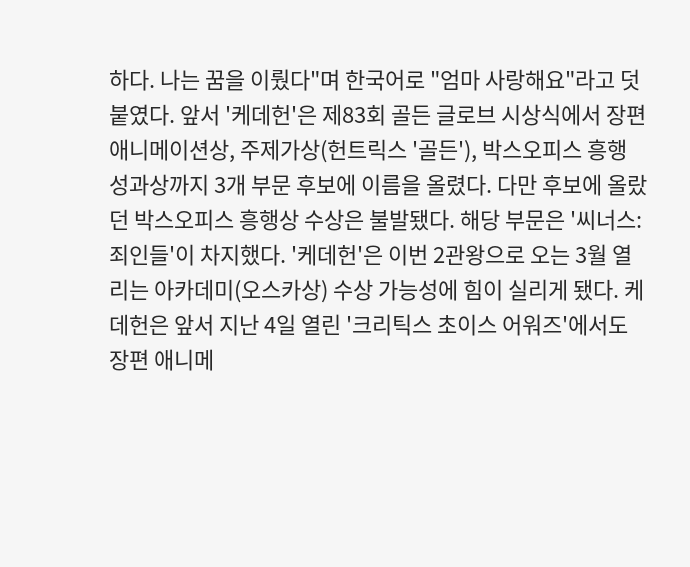하다. 나는 꿈을 이뤘다"며 한국어로 "엄마 사랑해요"라고 덧붙였다. 앞서 '케데헌'은 제83회 골든 글로브 시상식에서 장편 애니메이션상, 주제가상(헌트릭스 '골든'), 박스오피스 흥행 성과상까지 3개 부문 후보에 이름을 올렸다. 다만 후보에 올랐던 박스오피스 흥행상 수상은 불발됐다. 해당 부문은 '씨너스: 죄인들'이 차지했다. '케데헌'은 이번 2관왕으로 오는 3월 열리는 아카데미(오스카상) 수상 가능성에 힘이 실리게 됐다. 케데헌은 앞서 지난 4일 열린 '크리틱스 초이스 어워즈'에서도 장편 애니메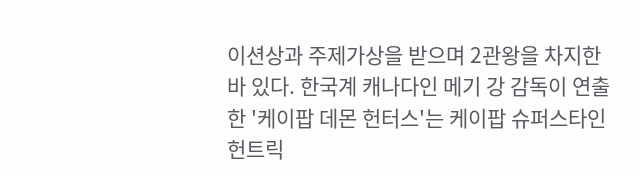이션상과 주제가상을 받으며 2관왕을 차지한 바 있다. 한국계 캐나다인 메기 강 감독이 연출한 '케이팝 데몬 헌터스'는 케이팝 슈퍼스타인 헌트릭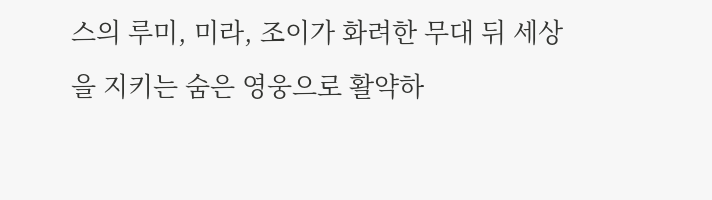스의 루미, 미라, 조이가 화려한 무대 뒤 세상을 지키는 숨은 영웅으로 활약하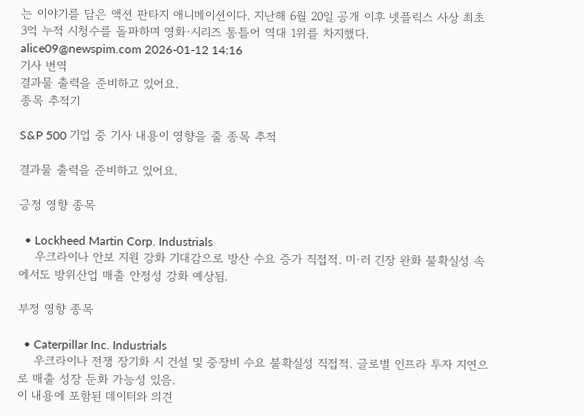는 이야기를 담은 액션 판타지 애니메이션이다. 지난해 6월 20일 공개 이후 넷플릭스 사상 최초 3억 누적 시청수를 돌파하며 영화·시리즈 통틀어 역대 1위를 차지했다. alice09@newspim.com 2026-01-12 14:16
기사 번역
결과물 출력을 준비하고 있어요.
종목 추적기

S&P 500 기업 중 기사 내용이 영향을 줄 종목 추적

결과물 출력을 준비하고 있어요.

긍정 영향 종목

  • Lockheed Martin Corp. Industrials
    우크라이나 안보 지원 강화 기대감으로 방산 수요 증가 직접적. 미·러 긴장 완화 불확실성 속에서도 방위산업 매출 안정성 강화 예상됨.

부정 영향 종목

  • Caterpillar Inc. Industrials
    우크라이나 전쟁 장기화 시 건설 및 중장비 수요 불확실성 직접적. 글로벌 인프라 투자 지연으로 매출 성장 둔화 가능성 있음.
이 내용에 포함된 데이터와 의견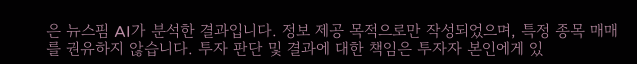은 뉴스핌 AI가 분석한 결과입니다. 정보 제공 목적으로만 작성되었으며, 특정 종목 매매를 권유하지 않습니다. 투자 판단 및 결과에 대한 책임은 투자자 본인에게 있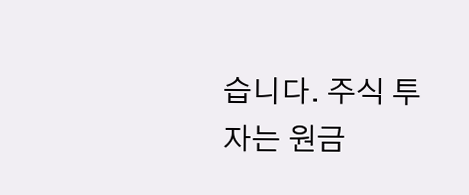습니다. 주식 투자는 원금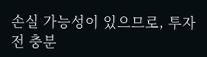손실 가능성이 있으므로, 투자 전 충분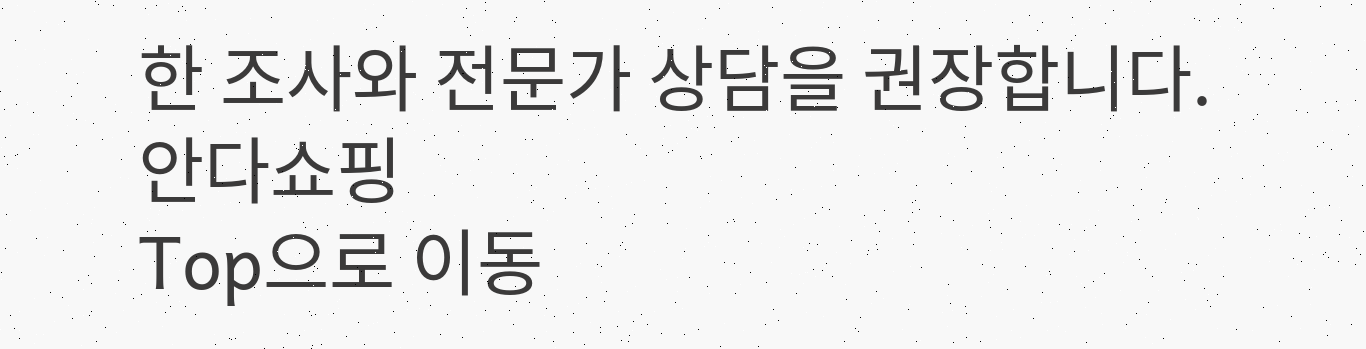한 조사와 전문가 상담을 권장합니다.
안다쇼핑
Top으로 이동